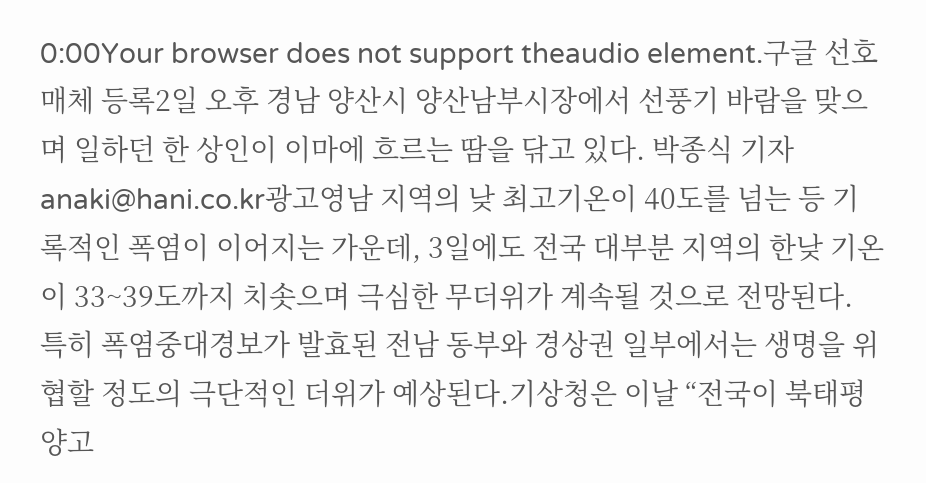0:00Your browser does not support theaudio element.구글 선호 매체 등록2일 오후 경남 양산시 양산남부시장에서 선풍기 바람을 맞으며 일하던 한 상인이 이마에 흐르는 땀을 닦고 있다. 박종식 기자 anaki@hani.co.kr광고영남 지역의 낮 최고기온이 40도를 넘는 등 기록적인 폭염이 이어지는 가운데, 3일에도 전국 대부분 지역의 한낮 기온이 33~39도까지 치솟으며 극심한 무더위가 계속될 것으로 전망된다. 특히 폭염중대경보가 발효된 전남 동부와 경상권 일부에서는 생명을 위협할 정도의 극단적인 더위가 예상된다.기상청은 이날 “전국이 북태평양고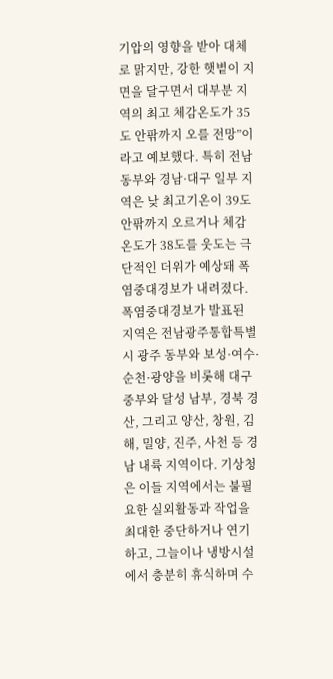기압의 영향을 받아 대체로 맑지만, 강한 햇볕이 지면을 달구면서 대부분 지역의 최고 체감온도가 35도 안팎까지 오를 전망”이라고 예보했다. 특히 전남 동부와 경남·대구 일부 지역은 낮 최고기온이 39도 안팎까지 오르거나 체감온도가 38도를 웃도는 극단적인 더위가 예상돼 폭염중대경보가 내려졌다.폭염중대경보가 발표된 지역은 전남광주통합특별시 광주 동부와 보성·여수·순천·광양을 비롯해 대구 중부와 달성 남부, 경북 경산, 그리고 양산, 창원, 김해, 밀양, 진주, 사천 등 경남 내륙 지역이다. 기상청은 이들 지역에서는 불필요한 실외활동과 작업을 최대한 중단하거나 연기하고, 그늘이나 냉방시설에서 충분히 휴식하며 수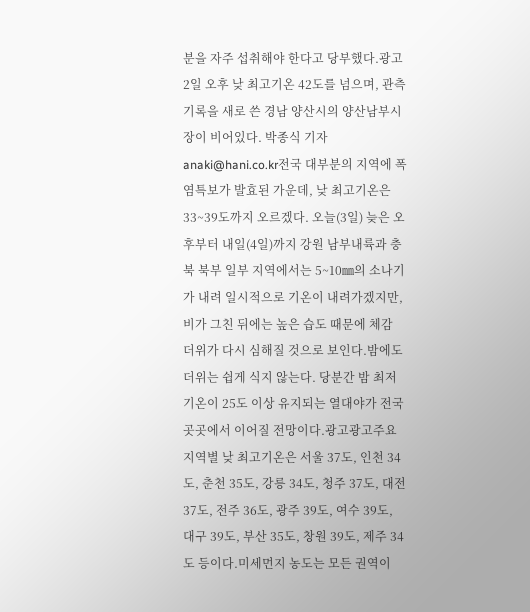분을 자주 섭취해야 한다고 당부했다.광고2일 오후 낮 최고기온 42도를 넘으며, 관측 기록을 새로 쓴 경남 양산시의 양산남부시장이 비어있다. 박종식 기자 anaki@hani.co.kr전국 대부분의 지역에 폭염특보가 발효된 가운데, 낮 최고기온은 33~39도까지 오르겠다. 오늘(3일) 늦은 오후부터 내일(4일)까지 강원 남부내륙과 충북 북부 일부 지역에서는 5~10㎜의 소나기가 내려 일시적으로 기온이 내려가겠지만, 비가 그친 뒤에는 높은 습도 때문에 체감 더위가 다시 심해질 것으로 보인다.밤에도 더위는 쉽게 식지 않는다. 당분간 밤 최저기온이 25도 이상 유지되는 열대야가 전국 곳곳에서 이어질 전망이다.광고광고주요지역별 낮 최고기온은 서울 37도, 인천 34도, 춘천 35도, 강릉 34도, 청주 37도, 대전 37도, 전주 36도, 광주 39도, 여수 39도, 대구 39도, 부산 35도, 창원 39도, 제주 34도 등이다.미세먼지 농도는 모든 권역이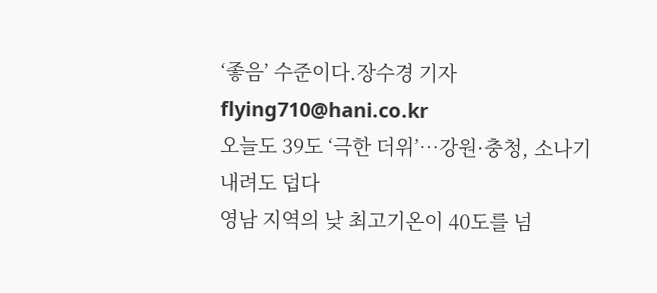‘좋음’ 수준이다.장수경 기자 flying710@hani.co.kr
오늘도 39도 ‘극한 더위’…강원·충청, 소나기 내려도 덥다
영남 지역의 낮 최고기온이 40도를 넘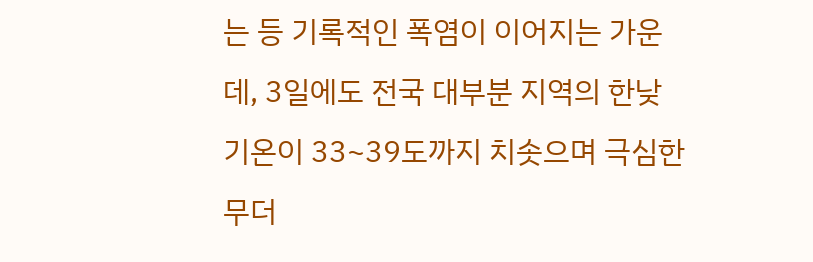는 등 기록적인 폭염이 이어지는 가운데, 3일에도 전국 대부분 지역의 한낮 기온이 33~39도까지 치솟으며 극심한 무더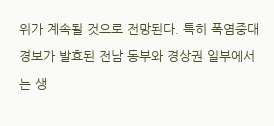위가 계속될 것으로 전망된다. 특히 폭염중대경보가 발효된 전남 동부와 경상권 일부에서는 생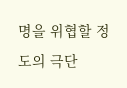명을 위협할 정도의 극단